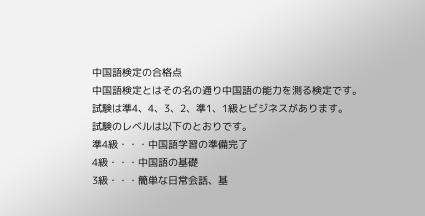中国語検定の合格点
中国語検定とはその名の通り中国語の能力を測る検定です。
試験は準4、4、3、2、準1、1級とビジネスがあります。
試験のレベルは以下のとおりです。
準4級・・・中国語学習の準備完了
4級・・・中国語の基礎
3級・・・簡単な日常会話、基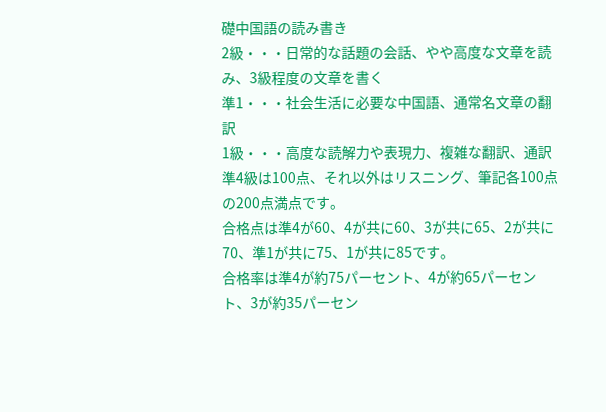礎中国語の読み書き
2級・・・日常的な話題の会話、やや高度な文章を読み、3級程度の文章を書く
準1・・・社会生活に必要な中国語、通常名文章の翻訳
1級・・・高度な読解力や表現力、複雑な翻訳、通訳
準4級は100点、それ以外はリスニング、筆記各100点の200点満点です。
合格点は準4が60、4が共に60、3が共に65、2が共に70、準1が共に75、1が共に85です。
合格率は準4が約75パーセント、4が約65パーセント、3が約35パーセン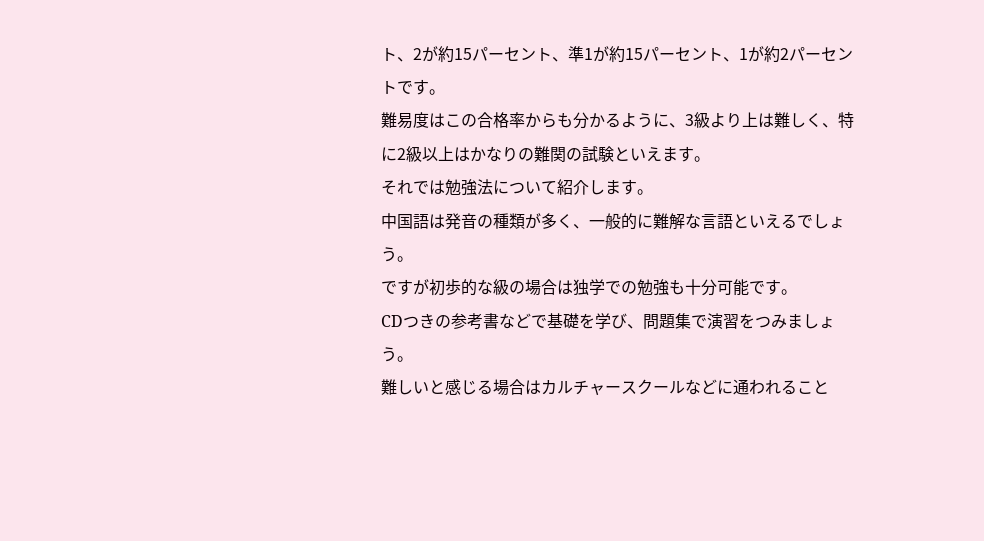ト、2が約15パーセント、準1が約15パーセント、1が約2パーセントです。
難易度はこの合格率からも分かるように、3級より上は難しく、特に2級以上はかなりの難関の試験といえます。
それでは勉強法について紹介します。
中国語は発音の種類が多く、一般的に難解な言語といえるでしょう。
ですが初歩的な級の場合は独学での勉強も十分可能です。
CDつきの参考書などで基礎を学び、問題集で演習をつみましょう。
難しいと感じる場合はカルチャースクールなどに通われること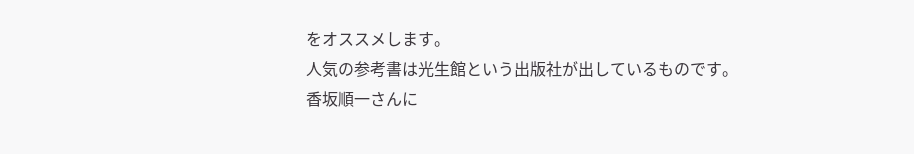をオススメします。
人気の参考書は光生館という出版社が出しているものです。
香坂順一さんに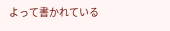よって書かれている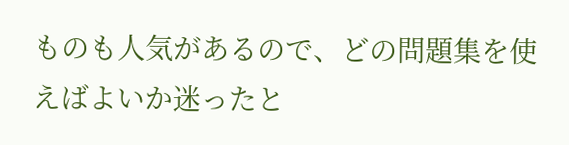ものも人気があるので、どの問題集を使えばよいか迷ったと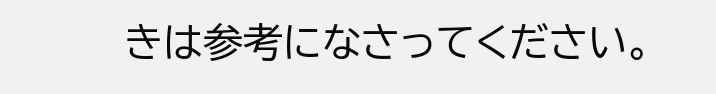きは参考になさってください。